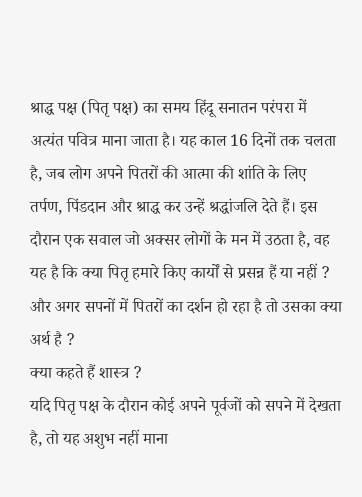श्राद्ध पक्ष (पितृ पक्ष) का समय हिंदू सनातन परंपरा में अत्यंत पवित्र माना जाता है। यह काल 16 दिनों तक चलता है, जब लोग अपने पितरों की आत्मा की शांति के लिए तर्पण, पिंडदान और श्राद्ध कर उन्हें श्रद्धांजलि देते हैं। इस दौरान एक सवाल जो अक्सर लोगों के मन में उठता है, वह यह है कि क्या पितृ हमारे किए कार्यों से प्रसन्न हैं या नहीं ? और अगर सपनों में पितरों का दर्शन हो रहा है तो उसका क्या अर्थ है ?
क्या कहते हैं शास्त्र ?
यदि पितृ पक्ष के दौरान कोई अपने पूर्वजों को सपने में देखता है, तो यह अशुभ नहीं माना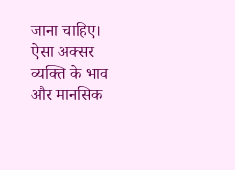जाना चाहिए। ऐसा अक्सर व्यक्ति के भाव और मानसिक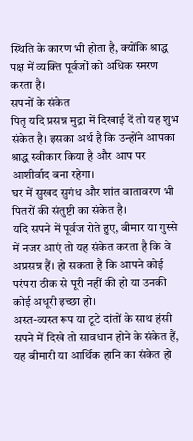स्थिति के कारण भी होता है, क्योंकि श्राद्ध पक्ष में व्यक्ति पूर्वजों को अधिक स्मरण करता है।
सपनों के संकेत
पितृ यदि प्रसन्न मुद्रा में दिखाई दें तो यह शुभ संकेत है। इसका अर्थ है कि उन्होंने आपका श्राद्ध स्वीकार किया है और आप पर आशीर्वाद बना रहेगा।
घर में सुखद सुगंध और शांत वातावरण भी पितरों की संतुष्टी का संकेत है।
यदि सपने में पूर्वज रोते हुए, बीमार या गुस्से में नजर आएं तो यह संकेत करता है कि वे अप्रसन्न हैं। हो सकता है कि आपने कोई परंपरा ठीक से पूरी नहीं की हो या उनकी कोई अधूरी इच्छा हो।
अस्त-व्यस्त रूप या टूटे दांतों के साथ हंसी सपने में दिखे तो सावधान होने के संकेत हैं, यह बीमारी या आर्थिक हानि का संकेत हो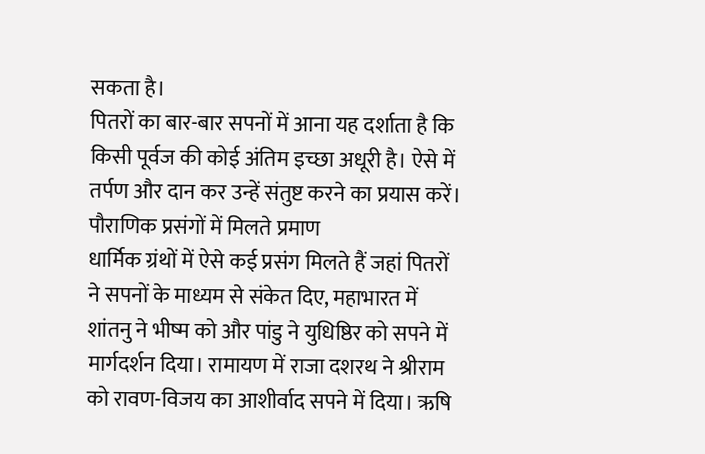सकता है।
पितरों का बार-बार सपनों में आना यह दर्शाता है कि किसी पूर्वज की कोई अंतिम इच्छा अधूरी है। ऐसे में तर्पण और दान कर उन्हें संतुष्ट करने का प्रयास करें।
पौराणिक प्रसंगों में मिलते प्रमाण
धार्मिक ग्रंथों में ऐसे कई प्रसंग मिलते हैं जहां पितरों ने सपनों के माध्यम से संकेत दिए, महाभारत में शांतनु ने भीष्म को और पांडु ने युधिष्ठिर को सपने में मार्गदर्शन दिया। रामायण में राजा दशरथ ने श्रीराम को रावण-विजय का आशीर्वाद सपने में दिया। ऋषि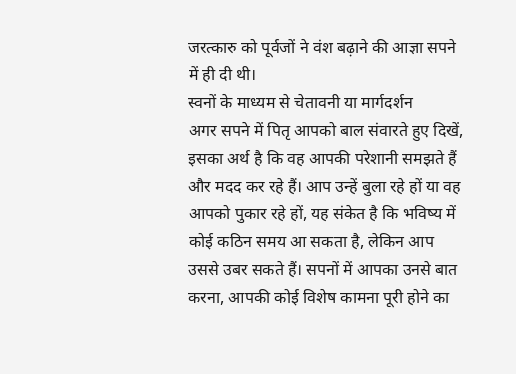जरत्कारु को पूर्वजों ने वंश बढ़ाने की आज्ञा सपने में ही दी थी।
स्वनों के माध्यम से चेतावनी या मार्गदर्शन
अगर सपने में पितृ आपको बाल संवारते हुए दिखें, इसका अर्थ है कि वह आपकी परेशानी समझते हैं और मदद कर रहे हैं। आप उन्हें बुला रहे हों या वह आपको पुकार रहे हों, यह संकेत है कि भविष्य में कोई कठिन समय आ सकता है, लेकिन आप उससे उबर सकते हैं। सपनों में आपका उनसे बात करना, आपकी कोई विशेष कामना पूरी होने का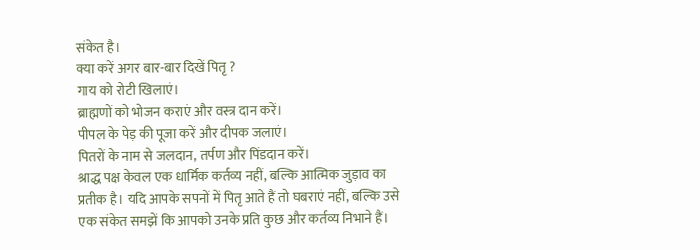संकेत है।
क्या करें अगर बार-बार दिखें पितृ ?
गाय को रोटी खिलाएं।
ब्राह्मणों को भोजन कराएं और वस्त्र दान करें।
पीपल के पेड़ की पूजा करें और दीपक जलाएं।
पितरों के नाम से जलदान, तर्पण और पिंडदान करें।
श्राद्ध पक्ष केवल एक धार्मिक कर्तव्य नहीं, बल्कि आत्मिक जुड़ाव का प्रतीक है। यदि आपके सपनों में पितृ आते हैं तो घबराएं नहीं, बल्कि उसे एक संकेत समझें कि आपको उनके प्रति कुछ और कर्तव्य निभाने हैं।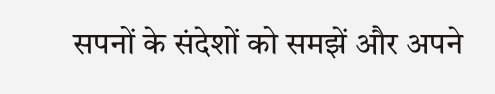सपनों के संदेशों को समझें और अपने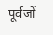पूर्वजों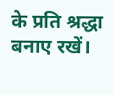के प्रति श्रद्धा बनाए रखें।